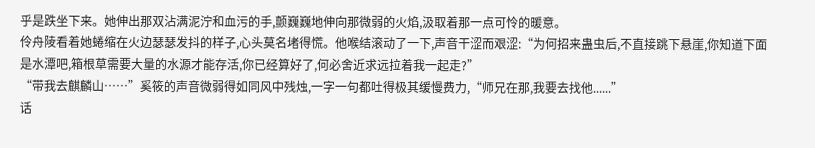乎是跌坐下来。她伸出那双沾满泥泞和血污的手,颤巍巍地伸向那微弱的火焰,汲取着那一点可怜的暖意。
伶舟陵看着她蜷缩在火边瑟瑟发抖的样子,心头莫名堵得慌。他喉结滚动了一下,声音干涩而艰涩:“为何招来蛊虫后,不直接跳下悬崖,你知道下面是水潭吧,箱根草需要大量的水源才能存活,你已经算好了,何必舍近求远拉着我一起走?”
“带我去麒麟山……”奚筱的声音微弱得如同风中残烛,一字一句都吐得极其缓慢费力,“师兄在那,我要去找他......”
话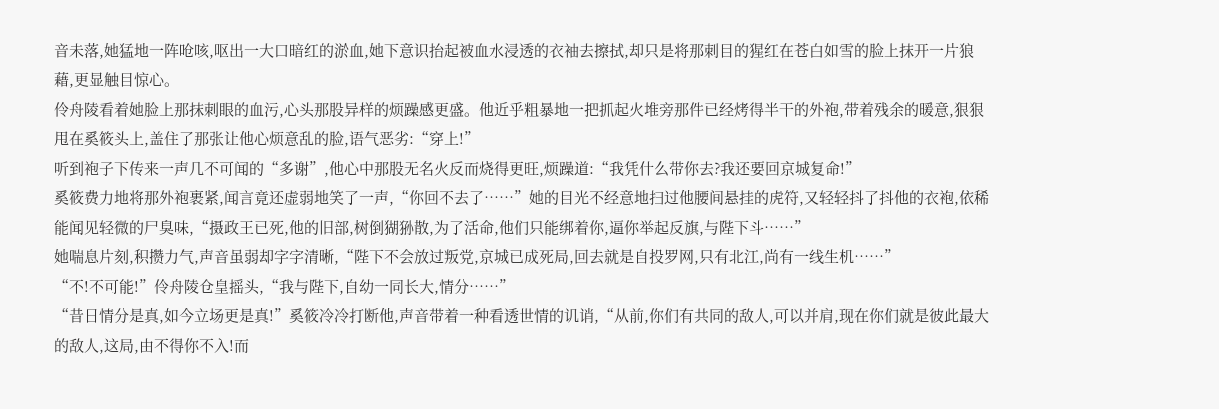音未落,她猛地一阵呛咳,呕出一大口暗红的淤血,她下意识抬起被血水浸透的衣袖去擦拭,却只是将那刺目的猩红在苍白如雪的脸上抹开一片狼藉,更显触目惊心。
伶舟陵看着她脸上那抹刺眼的血污,心头那股异样的烦躁感更盛。他近乎粗暴地一把抓起火堆旁那件已经烤得半干的外袍,带着残余的暖意,狠狠甩在奚筱头上,盖住了那张让他心烦意乱的脸,语气恶劣:“穿上!”
听到袍子下传来一声几不可闻的“多谢”,他心中那股无名火反而烧得更旺,烦躁道:“我凭什么带你去?我还要回京城复命!”
奚筱费力地将那外袍裹紧,闻言竟还虚弱地笑了一声,“你回不去了……”她的目光不经意地扫过他腰间悬挂的虎符,又轻轻抖了抖他的衣袍,依稀能闻见轻微的尸臭味,“摄政王已死,他的旧部,树倒猢狲散,为了活命,他们只能绑着你,逼你举起反旗,与陛下斗……”
她喘息片刻,积攒力气,声音虽弱却字字清晰,“陛下不会放过叛党,京城已成死局,回去就是自投罗网,只有北江,尚有一线生机……”
“不!不可能!”伶舟陵仓皇摇头,“我与陛下,自幼一同长大,情分……”
“昔日情分是真,如今立场更是真!”奚筱冷冷打断他,声音带着一种看透世情的讥诮,“从前,你们有共同的敌人,可以并肩,现在你们就是彼此最大的敌人,这局,由不得你不入!而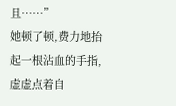且……”
她顿了顿,费力地抬起一根沾血的手指,虚虚点着自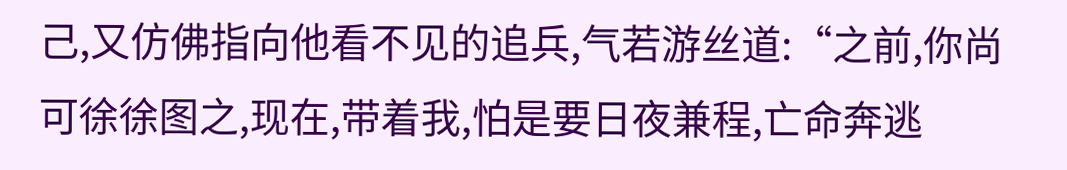己,又仿佛指向他看不见的追兵,气若游丝道:“之前,你尚可徐徐图之,现在,带着我,怕是要日夜兼程,亡命奔逃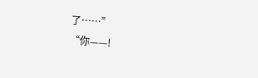了……”
“你——!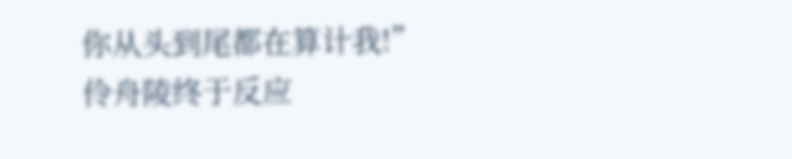你从头到尾都在算计我!”伶舟陵终于反应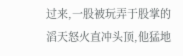过来,一股被玩弄于股掌的滔天怒火直冲头顶,他猛地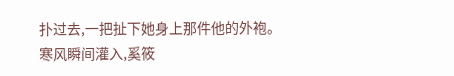扑过去,一把扯下她身上那件他的外袍。
寒风瞬间灌入,奚筱